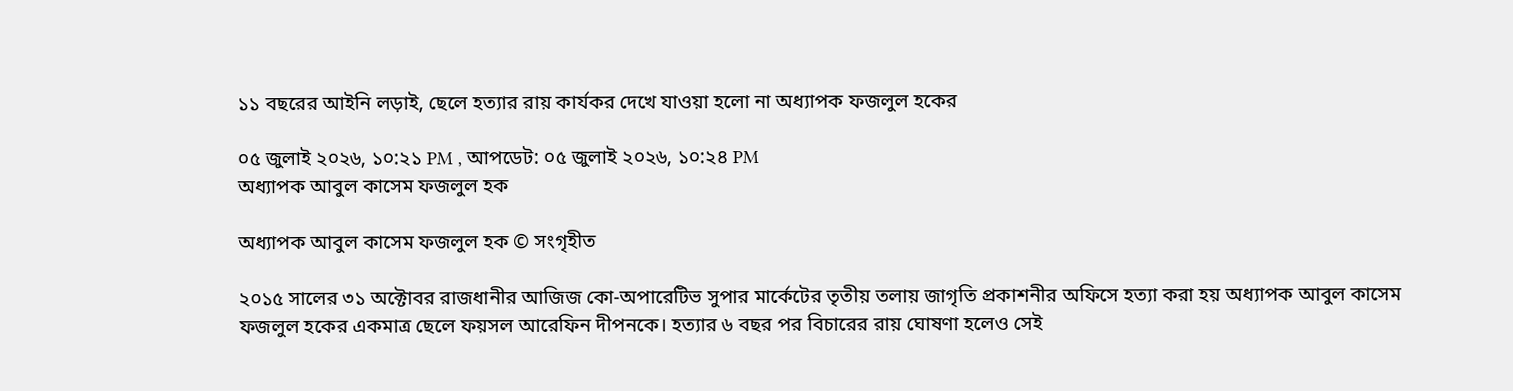১১ বছরের আইনি লড়াই, ছেলে হত্যার রায় কার্যকর দেখে যাওয়া হলো না অধ্যাপক ফজলুল হকের

০৫ জুলাই ২০২৬, ১০:২১ PM , আপডেট: ০৫ জুলাই ২০২৬, ১০:২৪ PM
অধ্যাপক আবুল কাসেম ফজলুল হক

অধ্যাপক আবুল কাসেম ফজলুল হক © সংগৃহীত

২০১৫ সালের ৩১ অক্টোবর রাজধানীর আজিজ কো-অপারেটিভ সুপার মার্কেটের তৃতীয় তলায় জাগৃতি প্রকাশনীর অফিসে হত্যা করা হয় অধ্যাপক আবুল কাসেম ফজলুল হকের একমাত্র ছেলে ফয়সল আরেফিন দীপনকে। হত্যার ৬ বছর পর বিচারের রায় ঘোষণা হলেও সেই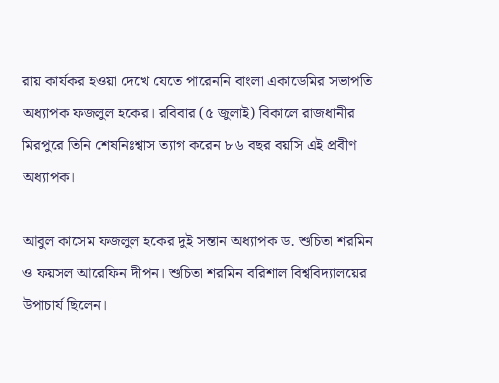রায় কার্যকর হওয়া দেখে যেতে পারেননি বাংলা একাডেমির সভাপতি অধ্যাপক ফজলুল হকের। রবিবার (৫ জুলাই) বিকালে রাজধানীর মিরপুরে তিনি শেষনিঃশ্বাস ত্যাগ করেন ৮৬ বছর বয়সি এই প্রবীণ অধ্যাপক।

আবুল কাসেম ফজলুল হকের দুই সন্তান অধ্যাপক ড. শুচিতা শরমিন ও ফয়সল আরেফিন দীপন। শুচিতা শরমিন বরিশাল বিশ্ববিদ্যালয়ের উপাচার্য ছিলেন।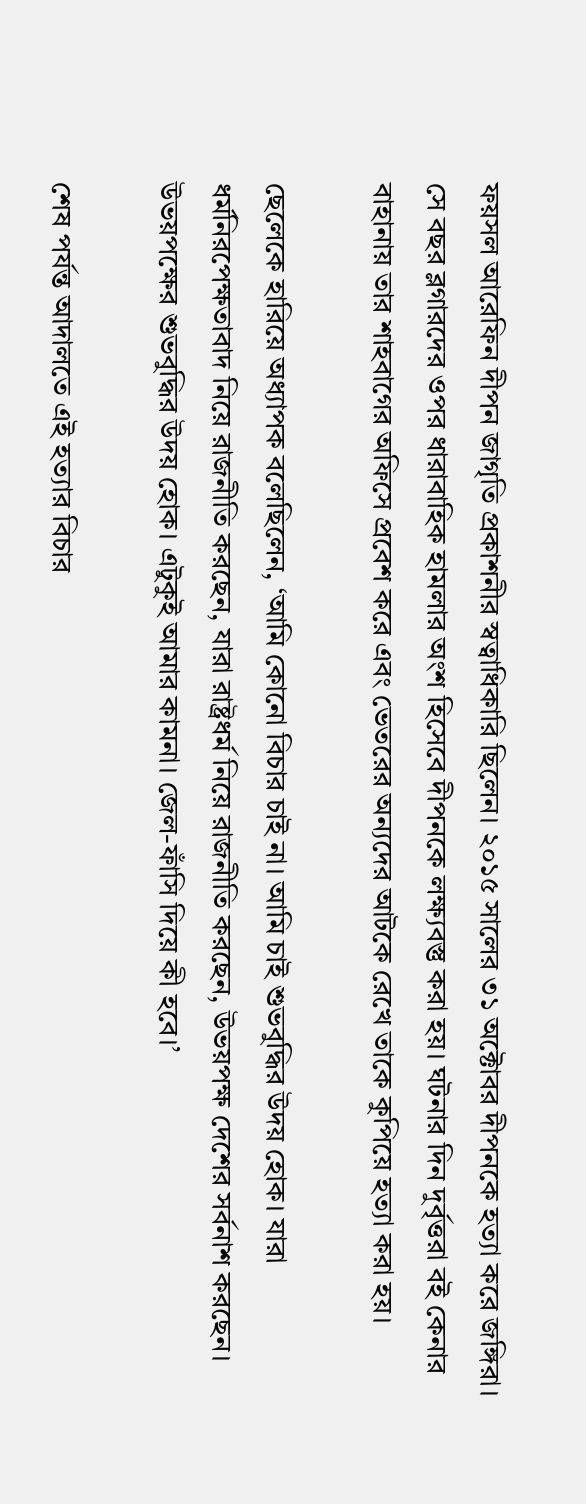ফয়সল আরেফিন দীপন জাগৃতি প্রকাশনীর স্বত্বাধিকারি ছিলেন। ২০১৫ সালের ৩১ অক্টোবর দীপনকে হত্যা করে জঙ্গিরা। সে বছর ব্লগারদের ওপর ধারাবাহিক হামলার অংশ হিসেবে দীপনকে লক্ষ্যবস্তু করা হয়। ঘটনার দিন দুর্বৃত্তরা বই কেনার বাহানায় তার শাহবাগের অফিসে প্রবেশ করে এবং ভেতরের অন্যদের আটকে রেখে তাকে কুপিয়ে হত্যা করা হয়।

ছেলেকে হারিয়ে অধ্যাপক বলেছিলেন, ‘আমি কোনো বিচার চাই না। আমি চাই শুভবুদ্ধির উদয় হোক। যারা ধর্মনিরপেক্ষতাবাদ নিয়ে রাজনীতি করছেন, যারা রাষ্ট্রধর্ম নিয়ে রাজনীতি করছেন, উভয়পক্ষ দেশের সর্বনাশ করছেন। উভয়পক্ষের শুভবুদ্ধির উদয় হোক। এটুকুই আমার কামনা। জেল-ফাঁসি দিয়ে কী হবে।’

শেষ পর্যন্ত আদালতে এই হত্যার বিচার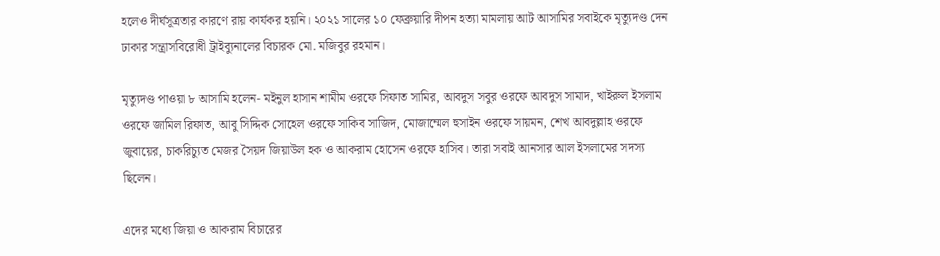হলেও দীর্ঘসূত্রতার কারণে রায় কার্যকর হয়নি। ২০২১ সালের ১০ ফেব্রুয়ারি দীপন হত্যা মামলায় আট আসামির সবাইকে মৃত্যুদণ্ড দেন ঢাকার সন্ত্রাসবিরোধী ট্রাইব্যুনালের বিচারক মো. মজিবুর রহমান।

মৃত্যুদণ্ড পাওয়া ৮ আসামি হলেন- মইনুল হাসান শামীম ওরফে সিফাত সামির, আবদুস সবুর ওরফে আবদুস সামাদ, খাইরুল ইসলাম ওরফে জামিল রিফাত, আবু সিদ্দিক সোহেল ওরফে সাকিব সাজিদ, মোজাম্মেল হুসাইন ওরফে সায়মন, শেখ আবদুল্লাহ ওরফে জুবায়ের, চাকরিচ্যুত মেজর সৈয়দ জিয়াউল হক ও আকরাম হোসেন ওরফে হাসিব। তারা সবাই আনসার আল ইসলামের সদস্য ছিলেন।

এদের মধ্যে জিয়া ও আকরাম বিচারের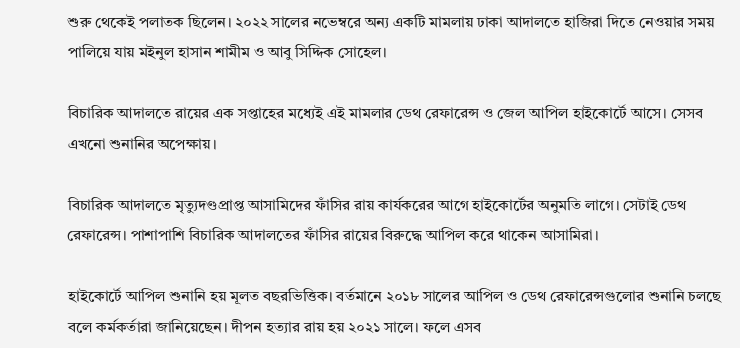শুরু থেকেই পলাতক ছিলেন। ২০২২ সালের নভেম্বরে অন্য একটি মামলায় ঢাকা আদালতে হাজিরা দিতে নেওয়ার সময় পালিয়ে যায় মইনুল হাসান শামীম ও আবু সিদ্দিক সোহেল।

বিচারিক আদালতে রায়ের এক সপ্তাহের মধ্যেই এই মামলার ডেথ রেফারেন্স ও জেল আপিল হাইকোর্টে আসে। সেসব এখনো শুনানির অপেক্ষায়।

বিচারিক আদালতে মৃত্যুদণ্ডপ্রাপ্ত আসামিদের ফাঁসির রায় কার্যকরের আগে হাইকোর্টের অনুমতি লাগে। সেটাই ডেথ রেফারেন্স। পাশাপাশি বিচারিক আদালতের ফাঁসির রায়ের বিরুদ্ধে আপিল করে থাকেন আসামিরা।

হাইকোর্টে আপিল শুনানি হয় মূলত বছরভিত্তিক। বর্তমানে ২০১৮ সালের আপিল ও ডেথ রেফারেন্সগুলোর শুনানি চলছে বলে কর্মকর্তারা জানিয়েছেন। দীপন হত্যার রায় হয় ২০২১ সালে। ফলে এসব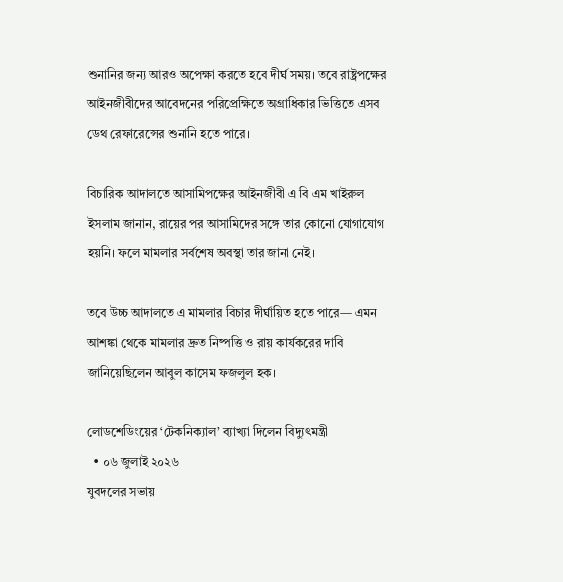শুনানির জন্য আরও অপেক্ষা করতে হবে দীর্ঘ সময়। তবে রাষ্ট্রপক্ষের আইনজীবীদের আবেদনের পরিপ্রেক্ষিতে অগ্রাধিকার ভিত্তিতে এসব ডেথ রেফারেন্সের শুনানি হতে পারে।

বিচারিক আদালতে আসামিপক্ষের আইনজীবী এ বি এম খাইরুল ইসলাম জানান, রায়ের পর আসামিদের সঙ্গে তার কোনো যোগাযোগ হয়নি। ফলে মামলার সর্বশেষ অবস্থা তার জানা নেই।

তবে উচ্চ আদালতে এ মামলার বিচার দীর্ঘায়িত হতে পারে— এমন আশঙ্কা থেকে মামলার দ্রুত নিষ্পত্তি ও রায় কার্যকরের দাবি জানিয়েছিলেন আবুল কাসেম ফজলুল হক।

লোডশেডিংয়ের ‘টেকনিক্যাল’ ব্যাখ্যা দিলেন বিদ্যুৎমন্ত্রী
  • ০৬ জুলাই ২০২৬
যুবদলের সভায়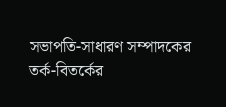সভাপতি-সাধারণ সম্পাদকের তর্ক-বিতর্কের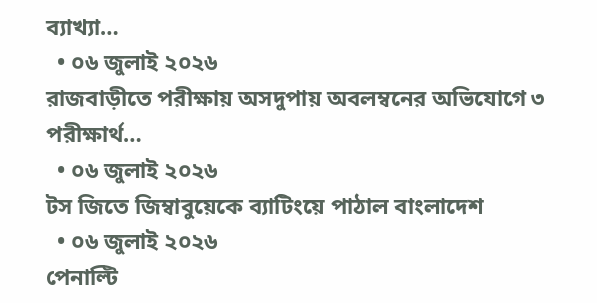ব্যাখ্যা…
  • ০৬ জুলাই ২০২৬
রাজবাড়ীতে পরীক্ষায় অসদুপায় অবলম্বনের অভিযোগে ৩ পরীক্ষার্থ…
  • ০৬ জুলাই ২০২৬
টস জিতে জিম্বাবুয়েকে ব্যাটিংয়ে পাঠাল বাংলাদেশ
  • ০৬ জুলাই ২০২৬
পেনাল্টি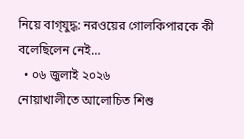নিয়ে বাগ্‌যুদ্ধ: নরওয়ের গোলকিপারকে কী বলেছিলেন নেই…
  • ০৬ জুলাই ২০২৬
নোয়াখালীতে আলোচিত শিশু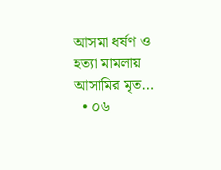আসমা ধর্ষণ ও হত্যা মামলায় আসামির মৃত…
  • ০৬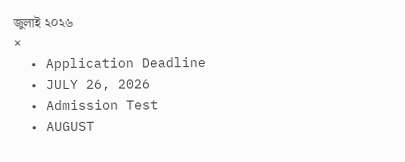জুলাই ২০২৬
×
  • Application Deadline
  • JULY 26, 2026
  • Admission Test
  • AUGUST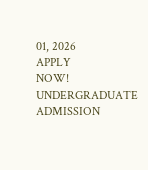01, 2026
APPLY
NOW!
UNDERGRADUATE ADMISSION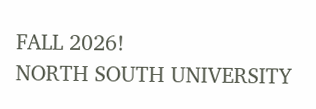FALL 2026!
NORTH SOUTH UNIVERSITY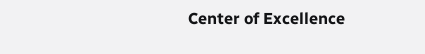Center of Excellence